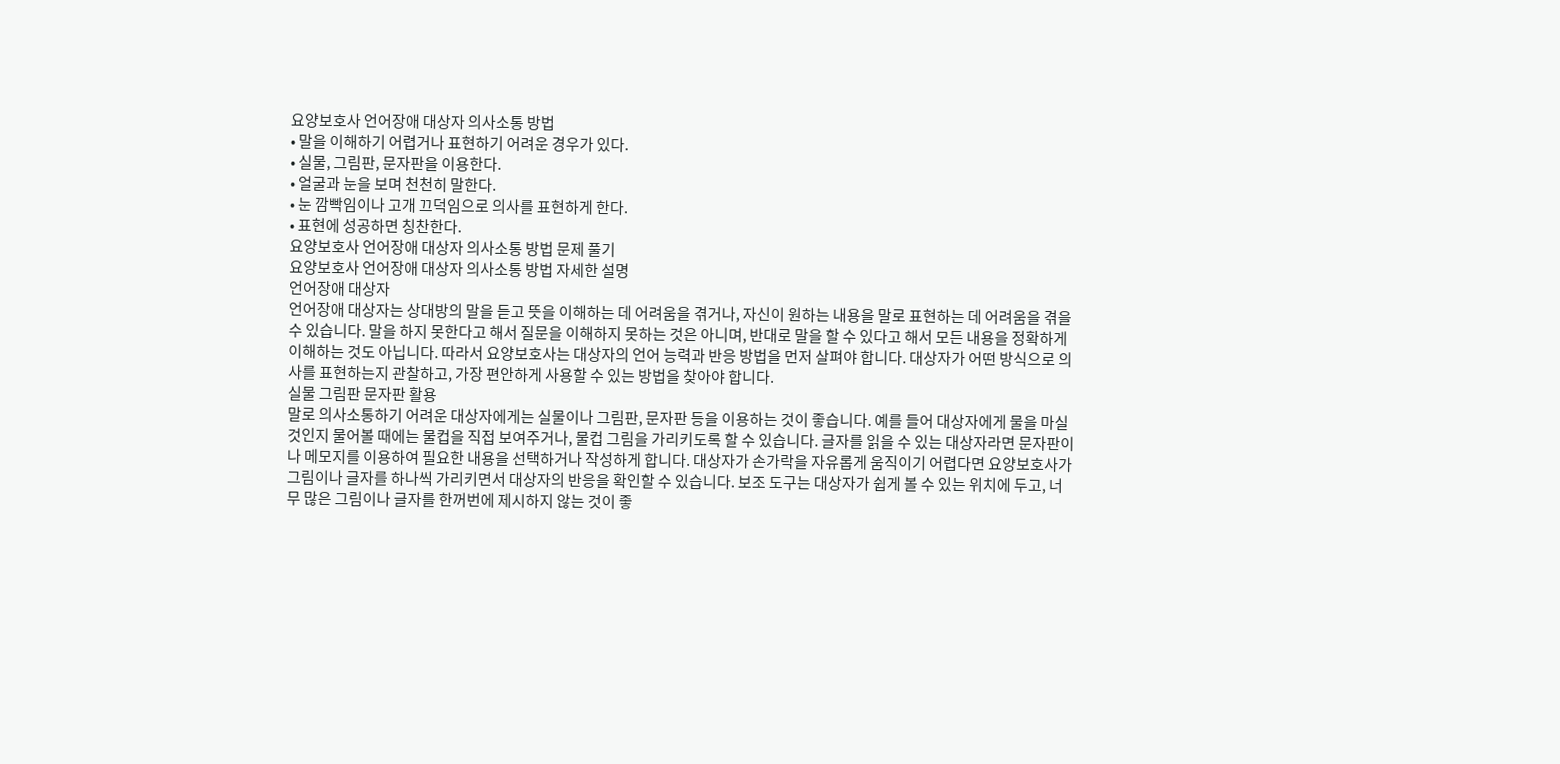요양보호사 언어장애 대상자 의사소통 방법
• 말을 이해하기 어렵거나 표현하기 어려운 경우가 있다.
• 실물, 그림판, 문자판을 이용한다.
• 얼굴과 눈을 보며 천천히 말한다.
• 눈 깜빡임이나 고개 끄덕임으로 의사를 표현하게 한다.
• 표현에 성공하면 칭찬한다.
요양보호사 언어장애 대상자 의사소통 방법 문제 풀기
요양보호사 언어장애 대상자 의사소통 방법 자세한 설명
언어장애 대상자
언어장애 대상자는 상대방의 말을 듣고 뜻을 이해하는 데 어려움을 겪거나, 자신이 원하는 내용을 말로 표현하는 데 어려움을 겪을 수 있습니다. 말을 하지 못한다고 해서 질문을 이해하지 못하는 것은 아니며, 반대로 말을 할 수 있다고 해서 모든 내용을 정확하게 이해하는 것도 아닙니다. 따라서 요양보호사는 대상자의 언어 능력과 반응 방법을 먼저 살펴야 합니다. 대상자가 어떤 방식으로 의사를 표현하는지 관찰하고, 가장 편안하게 사용할 수 있는 방법을 찾아야 합니다.
실물 그림판 문자판 활용
말로 의사소통하기 어려운 대상자에게는 실물이나 그림판, 문자판 등을 이용하는 것이 좋습니다. 예를 들어 대상자에게 물을 마실 것인지 물어볼 때에는 물컵을 직접 보여주거나, 물컵 그림을 가리키도록 할 수 있습니다. 글자를 읽을 수 있는 대상자라면 문자판이나 메모지를 이용하여 필요한 내용을 선택하거나 작성하게 합니다. 대상자가 손가락을 자유롭게 움직이기 어렵다면 요양보호사가 그림이나 글자를 하나씩 가리키면서 대상자의 반응을 확인할 수 있습니다. 보조 도구는 대상자가 쉽게 볼 수 있는 위치에 두고, 너무 많은 그림이나 글자를 한꺼번에 제시하지 않는 것이 좋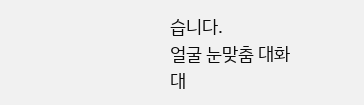습니다.
얼굴 눈맞춤 대화
대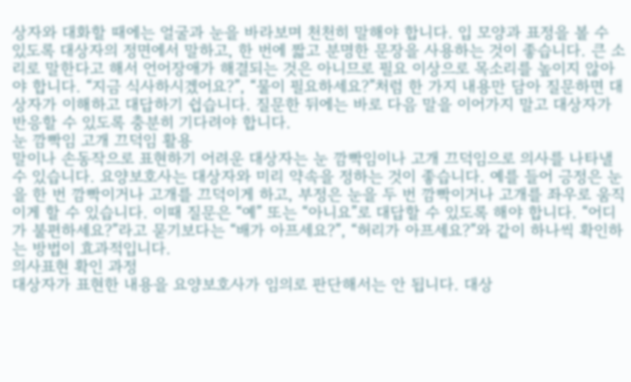상자와 대화할 때에는 얼굴과 눈을 바라보며 천천히 말해야 합니다. 입 모양과 표정을 볼 수 있도록 대상자의 정면에서 말하고, 한 번에 짧고 분명한 문장을 사용하는 것이 좋습니다. 큰 소리로 말한다고 해서 언어장애가 해결되는 것은 아니므로 필요 이상으로 목소리를 높이지 않아야 합니다. “지금 식사하시겠어요?”, “물이 필요하세요?”처럼 한 가지 내용만 담아 질문하면 대상자가 이해하고 대답하기 쉽습니다. 질문한 뒤에는 바로 다음 말을 이어가지 말고 대상자가 반응할 수 있도록 충분히 기다려야 합니다.
눈 깜빡임 고개 끄덕임 활용
말이나 손동작으로 표현하기 어려운 대상자는 눈 깜빡임이나 고개 끄덕임으로 의사를 나타낼 수 있습니다. 요양보호사는 대상자와 미리 약속을 정하는 것이 좋습니다. 예를 들어 긍정은 눈을 한 번 깜빡이거나 고개를 끄덕이게 하고, 부정은 눈을 두 번 깜빡이거나 고개를 좌우로 움직이게 할 수 있습니다. 이때 질문은 “예” 또는 “아니요”로 대답할 수 있도록 해야 합니다. “어디가 불편하세요?”라고 묻기보다는 “배가 아프세요?”, “허리가 아프세요?”와 같이 하나씩 확인하는 방법이 효과적입니다.
의사표현 확인 과정
대상자가 표현한 내용을 요양보호사가 임의로 판단해서는 안 됩니다. 대상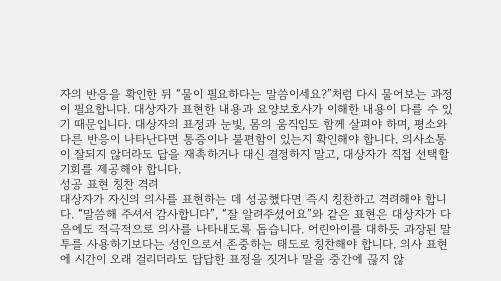자의 반응을 확인한 뒤 “물이 필요하다는 말씀이세요?”처럼 다시 물어보는 과정이 필요합니다. 대상자가 표현한 내용과 요양보호사가 이해한 내용이 다를 수 있기 때문입니다. 대상자의 표정과 눈빛, 몸의 움직임도 함께 살펴야 하며, 평소와 다른 반응이 나타난다면 통증이나 불편함이 있는지 확인해야 합니다. 의사소통이 잘되지 않더라도 답을 재촉하거나 대신 결정하지 말고, 대상자가 직접 선택할 기회를 제공해야 합니다.
성공 표현 칭찬 격려
대상자가 자신의 의사를 표현하는 데 성공했다면 즉시 칭찬하고 격려해야 합니다. “말씀해 주셔서 감사합니다”, “잘 알려주셨어요”와 같은 표현은 대상자가 다음에도 적극적으로 의사를 나타내도록 돕습니다. 어린아이를 대하듯 과장된 말투를 사용하기보다는 성인으로서 존중하는 태도로 칭찬해야 합니다. 의사 표현에 시간이 오래 걸리더라도 답답한 표정을 짓거나 말을 중간에 끊지 않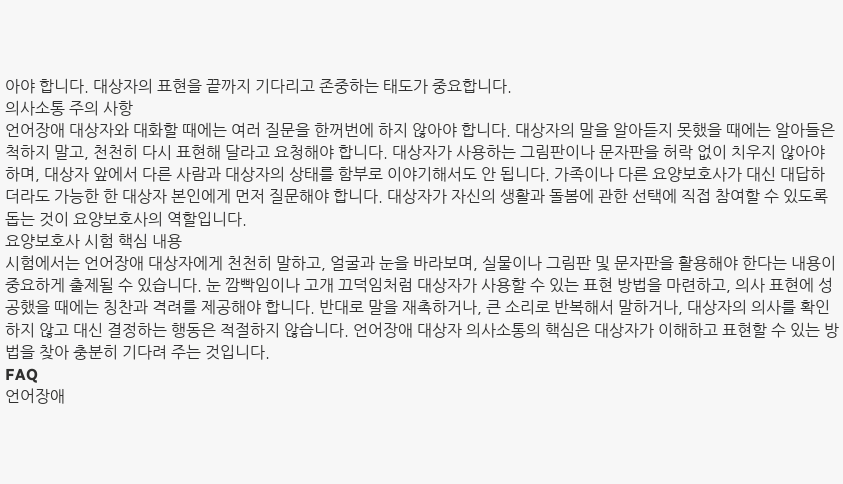아야 합니다. 대상자의 표현을 끝까지 기다리고 존중하는 태도가 중요합니다.
의사소통 주의 사항
언어장애 대상자와 대화할 때에는 여러 질문을 한꺼번에 하지 않아야 합니다. 대상자의 말을 알아듣지 못했을 때에는 알아들은 척하지 말고, 천천히 다시 표현해 달라고 요청해야 합니다. 대상자가 사용하는 그림판이나 문자판을 허락 없이 치우지 않아야 하며, 대상자 앞에서 다른 사람과 대상자의 상태를 함부로 이야기해서도 안 됩니다. 가족이나 다른 요양보호사가 대신 대답하더라도 가능한 한 대상자 본인에게 먼저 질문해야 합니다. 대상자가 자신의 생활과 돌봄에 관한 선택에 직접 참여할 수 있도록 돕는 것이 요양보호사의 역할입니다.
요양보호사 시험 핵심 내용
시험에서는 언어장애 대상자에게 천천히 말하고, 얼굴과 눈을 바라보며, 실물이나 그림판 및 문자판을 활용해야 한다는 내용이 중요하게 출제될 수 있습니다. 눈 깜빡임이나 고개 끄덕임처럼 대상자가 사용할 수 있는 표현 방법을 마련하고, 의사 표현에 성공했을 때에는 칭찬과 격려를 제공해야 합니다. 반대로 말을 재촉하거나, 큰 소리로 반복해서 말하거나, 대상자의 의사를 확인하지 않고 대신 결정하는 행동은 적절하지 않습니다. 언어장애 대상자 의사소통의 핵심은 대상자가 이해하고 표현할 수 있는 방법을 찾아 충분히 기다려 주는 것입니다.
FAQ
언어장애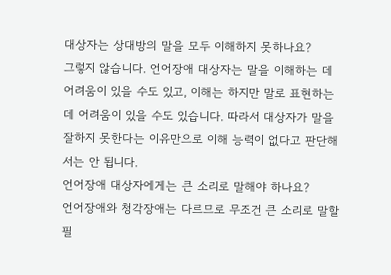대상자는 상대방의 말을 모두 이해하지 못하나요?
그렇지 않습니다. 언어장애 대상자는 말을 이해하는 데 어려움이 있을 수도 있고, 이해는 하지만 말로 표현하는 데 어려움이 있을 수도 있습니다. 따라서 대상자가 말을 잘하지 못한다는 이유만으로 이해 능력이 없다고 판단해서는 안 됩니다.
언어장애 대상자에게는 큰 소리로 말해야 하나요?
언어장애와 청각장애는 다르므로 무조건 큰 소리로 말할 필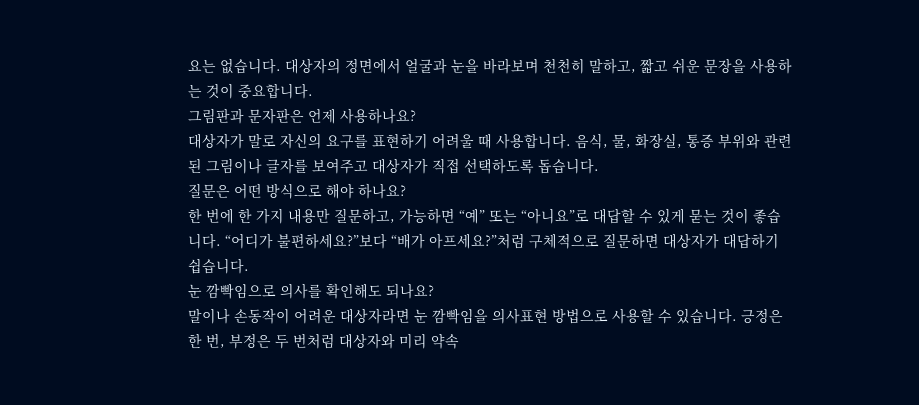요는 없습니다. 대상자의 정면에서 얼굴과 눈을 바라보며 천천히 말하고, 짧고 쉬운 문장을 사용하는 것이 중요합니다.
그림판과 문자판은 언제 사용하나요?
대상자가 말로 자신의 요구를 표현하기 어려울 때 사용합니다. 음식, 물, 화장실, 통증 부위와 관련된 그림이나 글자를 보여주고 대상자가 직접 선택하도록 돕습니다.
질문은 어떤 방식으로 해야 하나요?
한 번에 한 가지 내용만 질문하고, 가능하면 “예” 또는 “아니요”로 대답할 수 있게 묻는 것이 좋습니다. “어디가 불편하세요?”보다 “배가 아프세요?”처럼 구체적으로 질문하면 대상자가 대답하기 쉽습니다.
눈 깜빡임으로 의사를 확인해도 되나요?
말이나 손동작이 어려운 대상자라면 눈 깜빡임을 의사표현 방법으로 사용할 수 있습니다. 긍정은 한 번, 부정은 두 번처럼 대상자와 미리 약속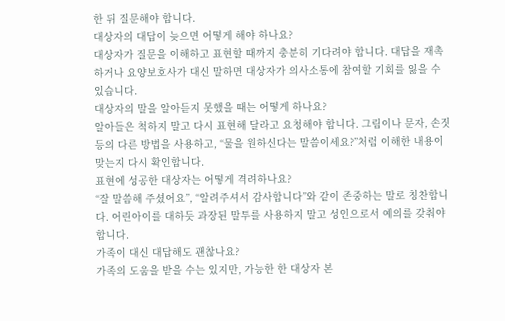한 뒤 질문해야 합니다.
대상자의 대답이 늦으면 어떻게 해야 하나요?
대상자가 질문을 이해하고 표현할 때까지 충분히 기다려야 합니다. 대답을 재촉하거나 요양보호사가 대신 말하면 대상자가 의사소통에 참여할 기회를 잃을 수 있습니다.
대상자의 말을 알아듣지 못했을 때는 어떻게 하나요?
알아들은 척하지 말고 다시 표현해 달라고 요청해야 합니다. 그림이나 문자, 손짓 등의 다른 방법을 사용하고, “물을 원하신다는 말씀이세요?”처럼 이해한 내용이 맞는지 다시 확인합니다.
표현에 성공한 대상자는 어떻게 격려하나요?
“잘 말씀해 주셨어요”, “알려주셔서 감사합니다”와 같이 존중하는 말로 칭찬합니다. 어린아이를 대하듯 과장된 말투를 사용하지 말고 성인으로서 예의를 갖춰야 합니다.
가족이 대신 대답해도 괜찮나요?
가족의 도움을 받을 수는 있지만, 가능한 한 대상자 본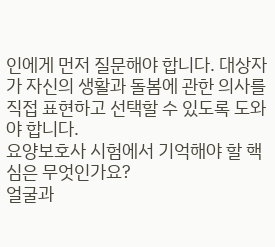인에게 먼저 질문해야 합니다. 대상자가 자신의 생활과 돌봄에 관한 의사를 직접 표현하고 선택할 수 있도록 도와야 합니다.
요양보호사 시험에서 기억해야 할 핵심은 무엇인가요?
얼굴과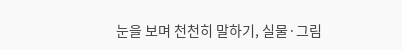눈을 보며 천천히 말하기, 실물·그림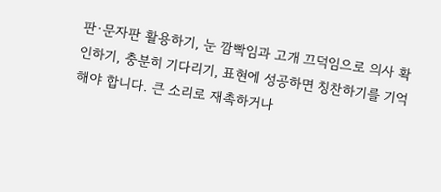판·문자판 활용하기, 눈 깜빡임과 고개 끄덕임으로 의사 확인하기, 충분히 기다리기, 표현에 성공하면 칭찬하기를 기억해야 합니다. 큰 소리로 재촉하거나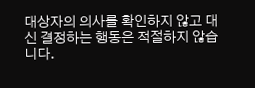대상자의 의사를 확인하지 않고 대신 결정하는 행동은 적절하지 않습니다.